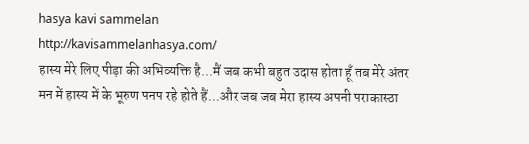hasya kavi sammelan
http://kavisammelanhasya.com/
हास्य मेरे लिए पीड़ा की अभिव्यक्ति है...मैं जब कभी बहुत उदास होता हूँ तब मेरे अंतर मन में हास्य में के भूरुण पनप रहे होते हैं...और जब जब मेरा हास्य अपनी पराकास्ठा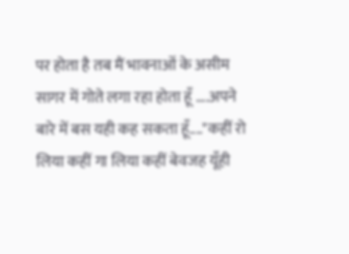पर होता है तब मैं भावनाओं के असीम सागर में गोते लगा रहा होता हूँ ....अपने बारे में बस यही कह सकता हूँ...."कहीं रो लिया कहीं गा लिया कहीं बेवजह यूँही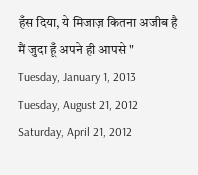हँस दिया, ये मिजाज़ कितना अजीब है मैं जुदा हूँ अपने ही आपसे "
Tuesday, January 1, 2013
Tuesday, August 21, 2012
Saturday, April 21, 2012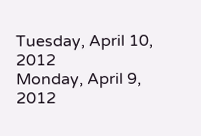Tuesday, April 10, 2012
Monday, April 9, 2012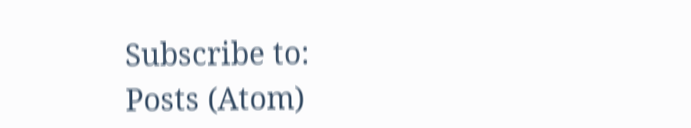Subscribe to:
Posts (Atom)